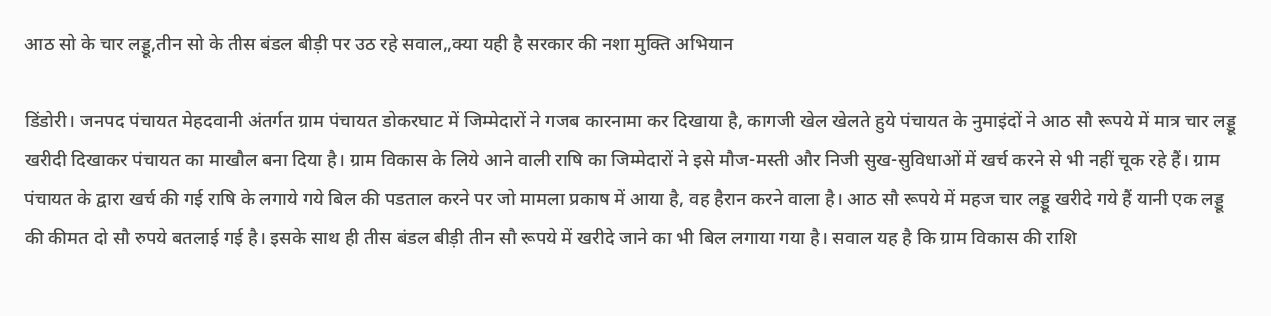आठ सो के चार लड्डू,तीन सो के तीस बंडल बीड़ी पर उठ रहे सवाल,,क्या यही है सरकार की नशा मुक्ति अभियान

डिंडोरी। जनपद पंचायत मेहदवानी अंतर्गत ग्राम पंचायत डोकरघाट में जिम्मेदारों ने गजब कारनामा कर दिखाया है, कागजी खेल खेलते हुये पंचायत के नुमाइंदों ने आठ सौ रूपये में मात्र चार लड्डू खरीदी दिखाकर पंचायत का माखौल बना दिया है। ग्राम विकास के लिये आने वाली राषि का जिम्मेदारों ने इसे मौज-मस्ती और निजी सुख-सुविधाओं में खर्च करने से भी नहीं चूक रहे हैं। ग्राम पंचायत के द्वारा खर्च की गई राषि के लगाये गये बिल की पडताल करने पर जो मामला प्रकाष में आया है, वह हैरान करने वाला है। आठ सौ रूपये में महज चार लड्डू खरीदे गये हैं यानी एक लड्डू की कीमत दो सौ रुपये बतलाई गई है। इसके साथ ही तीस बंडल बीड़ी तीन सौ रूपये में खरीदे जाने का भी बिल लगाया गया है। सवाल यह है कि ग्राम विकास की राशि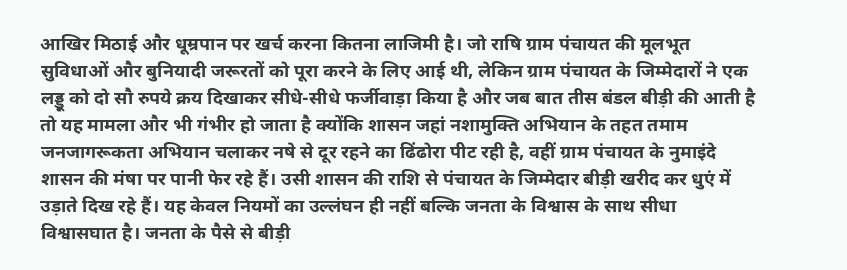आखिर मिठाई और धूम्रपान पर खर्च करना कितना लाजिमी है। जो राषि ग्राम पंचायत की मूलभूत सुविधाओं और बुनियादी जरूरतों को पूरा करने के लिए आई थी, लेकिन ग्राम पंचायत के जिम्मेदारों ने एक लड्डू को दो सौ रुपये क्रय दिखाकर सीधे-सीधे फर्जीवाड़ा किया है और जब बात तीस बंडल बीड़ी की आती है तो यह मामला और भी गंभीर हो जाता है क्योंकि शासन जहां नशामुक्ति अभियान के तहत तमाम जनजागरूकता अभियान चलाकर नषे से दूर रहने का ढिंढोरा पीट रही है, वहीं ग्राम पंचायत के नुमाइंदे शासन की मंषा पर पानी फेर रहे हैं। उसी शासन की राशि से पंचायत के जिम्मेदार बीड़ी खरीद कर धुएं में उड़ाते दिख रहे हैं। यह केवल नियमों का उल्लंघन ही नहीं बल्कि जनता के विश्वास के साथ सीधा विश्वासघात है। जनता के पैसे से बीड़ी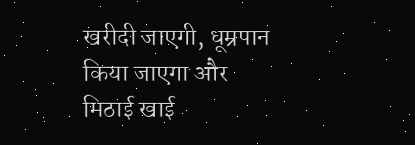खरीदी जाएगी, धूम्रपान किया जाएगा और मिठाई खाई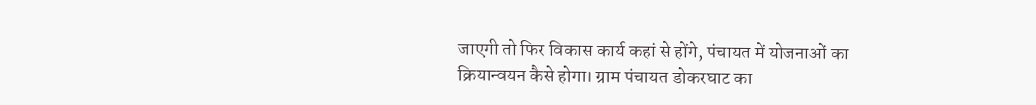जाएगी तो फिर विकास कार्य कहां से होंगे, पंचायत में योजनाओं का क्रियान्वयन कैसे होगा। ग्राम पंचायत डोकरघाट का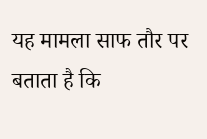यह मामला साफ तौर पर बताता है कि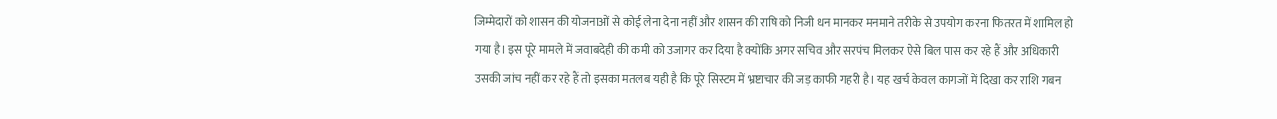जिम्मेदारों को शासन की योजनाओं से कोई लेना देना नहीं और शासन की राषि को निजी धन मानकर मनमाने तरीके से उपयोग करना फितरत में शामिल हो गया है। इस पूरे मामले में जवाबदेही की कमी को उजागर कर दिया है क्योंकि अगर सचिव और सरपंच मिलकर ऐसे बिल पास कर रहे हैं और अधिकारी उसकी जांच नहीं कर रहे हैं तो इसका मतलब यही है कि पूरे सिस्टम में भ्रष्टाचार की जड़ काफी गहरी है। यह खर्च केवल कागजों में दिखा कर राशि गबन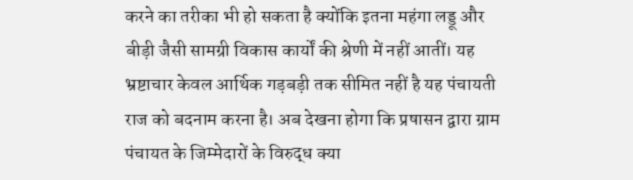करने का तरीका भी हो सकता है क्योंकि इतना महंगा लड्डू और बीड़ी जैसी सामग्री विकास कार्यों की श्रेणी में नहीं आतीं। यह भ्रष्टाचार केवल आर्थिक गड़बड़ी तक सीमित नहीं है यह पंचायती राज को बदनाम करना है। अब देखना होगा कि प्रषासन द्वारा ग्राम पंचायत के जिम्मेदारों के विरुद्ध क्या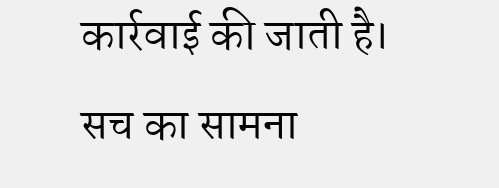कार्रवाई की जाती है।
सच का सामना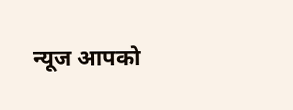न्यूज आपको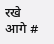रखे आगे #